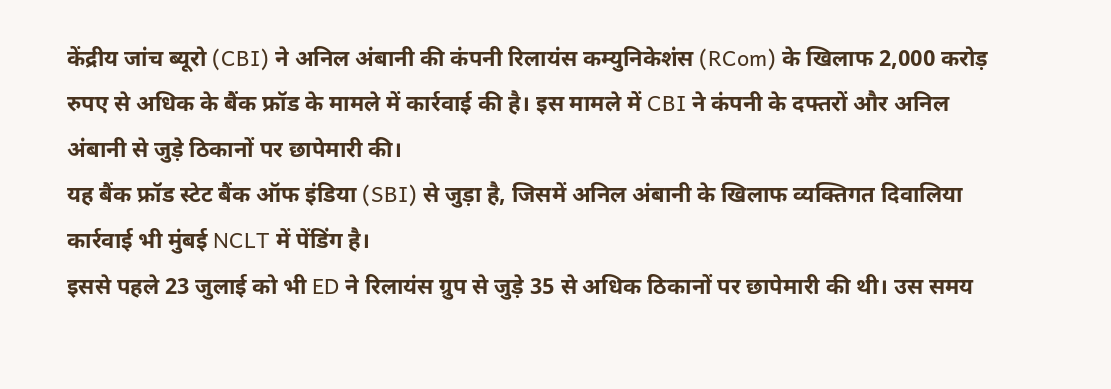केंद्रीय जांच ब्यूरो (CBI) ने अनिल अंबानी की कंपनी रिलायंस कम्युनिकेशंस (RCom) के खिलाफ 2,000 करोड़ रुपए से अधिक के बैंक फ्रॉड के मामले में कार्रवाई की है। इस मामले में CBI ने कंपनी के दफ्तरों और अनिल अंबानी से जुड़े ठिकानों पर छापेमारी की।
यह बैंक फ्रॉड स्टेट बैंक ऑफ इंडिया (SBI) से जुड़ा है, जिसमें अनिल अंबानी के खिलाफ व्यक्तिगत दिवालिया कार्रवाई भी मुंबई NCLT में पेंडिंग है।
इससे पहले 23 जुलाई को भी ED ने रिलायंस ग्रुप से जुड़े 35 से अधिक ठिकानों पर छापेमारी की थी। उस समय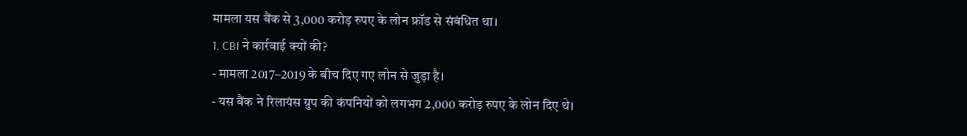मामला यस बैंक से 3,000 करोड़ रुपए के लोन फ्रॉड से संबंधित था।
1. CBI ने कार्रवाई क्यों की?
- मामला 2017–2019 के बीच दिए गए लोन से जुड़ा है।
- यस बैंक ने रिलायंस ग्रुप की कंपनियों को लगभग 2,000 करोड़ रुपए के लोन दिए थे।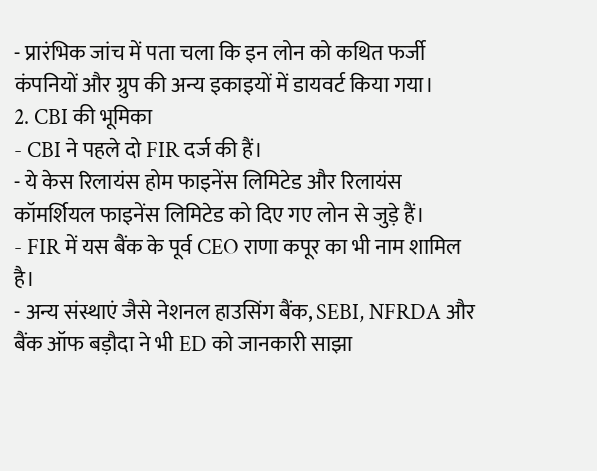- प्रारंभिक जांच में पता चला कि इन लोन को कथित फर्जी कंपनियों और ग्रुप की अन्य इकाइयों में डायवर्ट किया गया।
2. CBI की भूमिका
- CBI ने पहले दो FIR दर्ज की हैं।
- ये केस रिलायंस होम फाइनेंस लिमिटेड और रिलायंस कॉमर्शियल फाइनेंस लिमिटेड को दिए गए लोन से जुड़े हैं।
- FIR में यस बैंक के पूर्व CEO राणा कपूर का भी नाम शामिल है।
- अन्य संस्थाएं जैसे नेशनल हाउसिंग बैंक, SEBI, NFRDA और बैंक ऑफ बड़ौदा ने भी ED को जानकारी साझा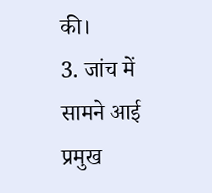की।
3. जांच में सामने आई प्रमुख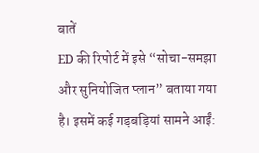बातें
ED की रिपोर्ट में इसे “सोचा-समझा और सुनियोजित प्लान” बताया गया है। इसमें कई गड़बड़ियां सामने आईं: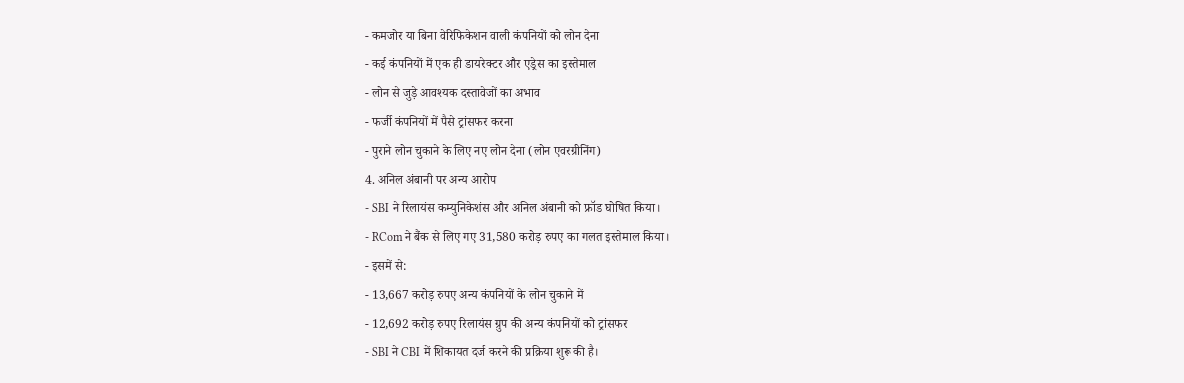- कमजोर या बिना वेरिफिकेशन वाली कंपनियों को लोन देना
- कई कंपनियों में एक ही डायरेक्टर और एड्रेस का इस्तेमाल
- लोन से जुड़े आवश्यक दस्तावेजों का अभाव
- फर्जी कंपनियों में पैसे ट्रांसफर करना
- पुराने लोन चुकाने के लिए नए लोन देना (लोन एवरग्रीनिंग)
4. अनिल अंबानी पर अन्य आरोप
- SBI ने रिलायंस कम्युनिकेशंस और अनिल अंबानी को फ्रॉड घोषित किया।
- RCom ने बैंक से लिए गए 31,580 करोड़ रुपए का गलत इस्तेमाल किया।
- इसमें से:
- 13,667 करोड़ रुपए अन्य कंपनियों के लोन चुकाने में
- 12,692 करोड़ रुपए रिलायंस ग्रुप की अन्य कंपनियों को ट्रांसफर
- SBI ने CBI में शिकायत दर्ज करने की प्रक्रिया शुरू की है।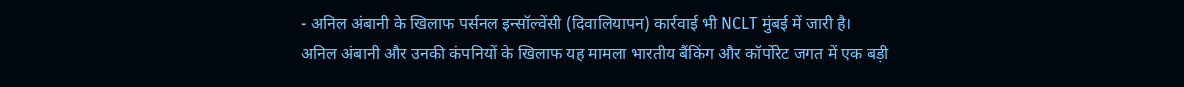- अनिल अंबानी के खिलाफ पर्सनल इन्सॉल्वेंसी (दिवालियापन) कार्रवाई भी NCLT मुंबई में जारी है।
अनिल अंबानी और उनकी कंपनियों के खिलाफ यह मामला भारतीय बैंकिंग और कॉर्पोरेट जगत में एक बड़ी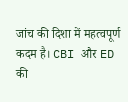जांच की दिशा में महत्वपूर्ण कदम है। CBI और ED की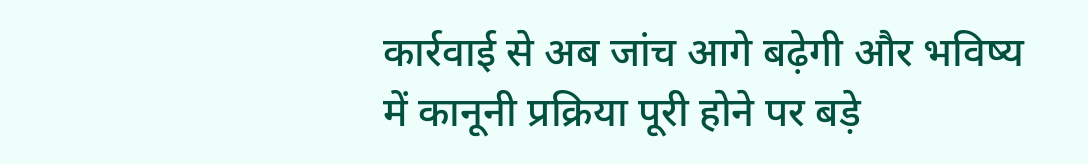कार्रवाई से अब जांच आगे बढ़ेगी और भविष्य में कानूनी प्रक्रिया पूरी होने पर बड़े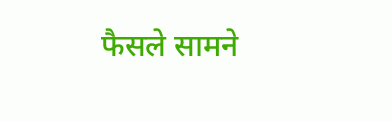फैसले सामने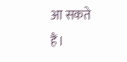आ सकते हैं।